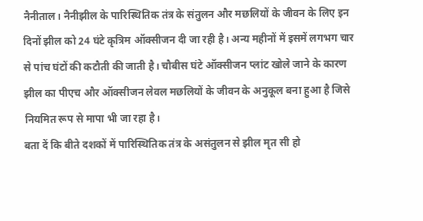नैनीताल। नैनीझील के पारिस्थितिक तंत्र के संतुलन और मछलियों के जीवन के लिए इन दिनों झील को 24 घंटे कृत्रिम ऑक्सीजन दी जा रही है। अन्य महीनों में इसमें लगभग चार से पांच घंटों की कटौती की जाती है। चौबीस घंटे ऑक्सीजन प्लांट खोले जाने के कारण झील का पीएच और ऑक्सीजन लेवल मछलियों के जीवन के अनुकूल बना हुआ है जिसे नियमित रूप से मापा भी जा रहा है।
बता दें कि बीते दशकों में पारिस्थितिक तंत्र के असंतुलन से झील मृत सी हो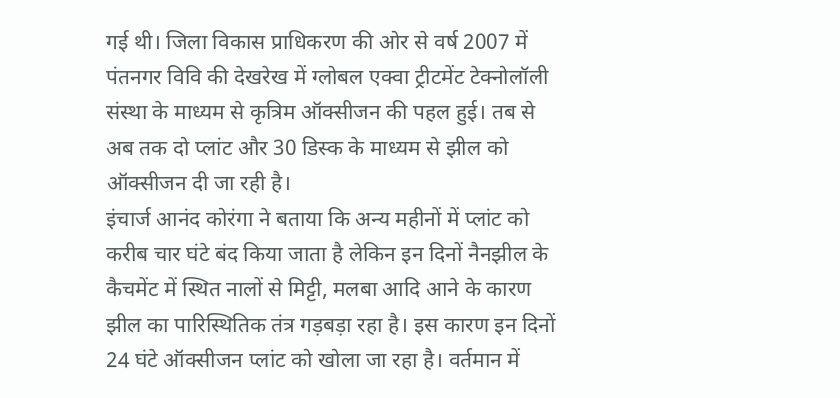गई थी। जिला विकास प्राधिकरण की ओर से वर्ष 2007 में पंतनगर विवि की देखरेख में ग्लोबल एक्वा ट्रीटमेंट टेक्नोलॉली संस्था के माध्यम से कृत्रिम ऑक्सीजन की पहल हुई। तब से अब तक दो प्लांट और 30 डिस्क के माध्यम से झील को ऑक्सीजन दी जा रही है।
इंचार्ज आनंद कोरंगा ने बताया कि अन्य महीनों में प्लांट को करीब चार घंटे बंद किया जाता है लेकिन इन दिनों नैनझील के कैचमेंट में स्थित नालों से मिट्टी, मलबा आदि आने के कारण झील का पारिस्थितिक तंत्र गड़बड़ा रहा है। इस कारण इन दिनों 24 घंटे ऑक्सीजन प्लांट को खोला जा रहा है। वर्तमान में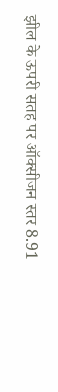झील के ऊपरी सतह पर ऑक्सीजन स्तर 8.91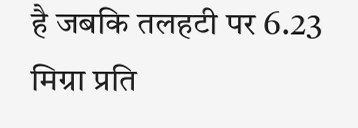है जबकि तलहटी पर 6.23 मिग्रा प्रति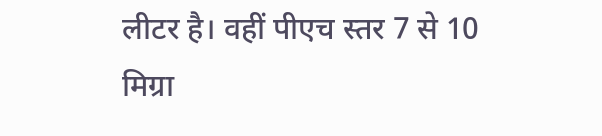लीटर है। वहीं पीएच स्तर 7 से 10 मिग्रा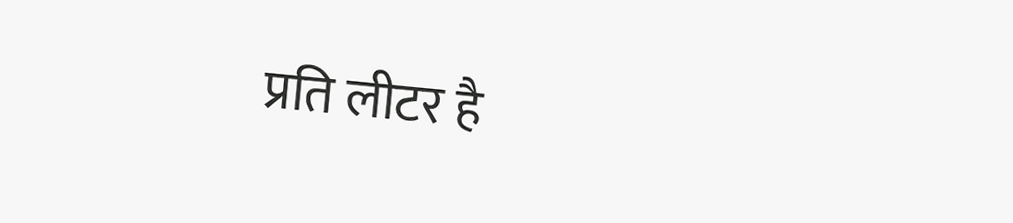प्रति लीटर है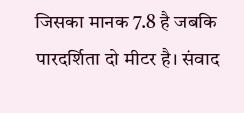जिसका मानक 7.8 है जबकि पारदर्शिता दो मीटर है। संवाद